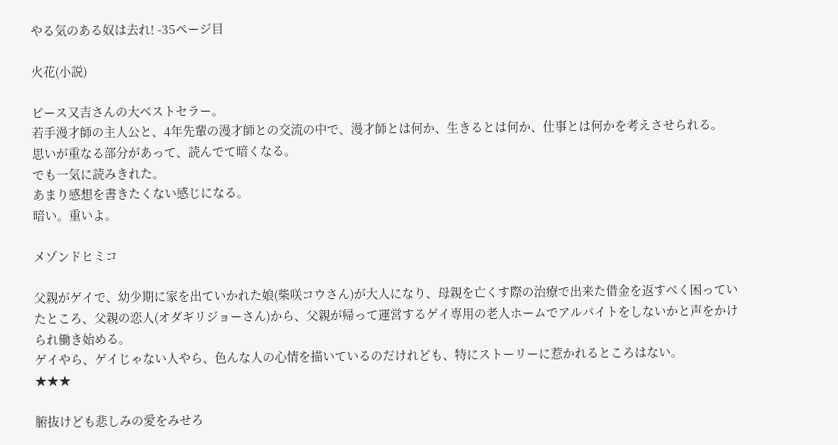やる気のある奴は去れ! -35ページ目

火花(小説)

ピース又吉さんの大ベストセラー。
若手漫才師の主人公と、4年先輩の漫才師との交流の中で、漫才師とは何か、生きるとは何か、仕事とは何かを考えさせられる。
思いが重なる部分があって、読んでて暗くなる。
でも一気に読みきれた。
あまり感想を書きたくない感じになる。
暗い。重いよ。

メゾンドヒミコ

父親がゲイで、幼少期に家を出ていかれた娘(柴咲コウさん)が大人になり、母親を亡くす際の治療で出来た借金を返すべく困っていたところ、父親の恋人(オダギリジョーさん)から、父親が帰って運営するゲイ専用の老人ホームでアルバイトをしないかと声をかけられ働き始める。
ゲイやら、ゲイじゃない人やら、色んな人の心情を描いているのだけれども、特にストーリーに惹かれるところはない。
★★★

腑抜けども悲しみの愛をみせろ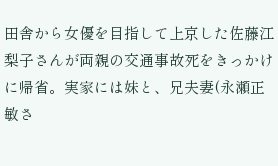田舎から女優を目指して上京した佐藤江梨子さんが両親の交通事故死をきっかけに帰省。実家には妹と、兄夫妻(永瀬正敏さ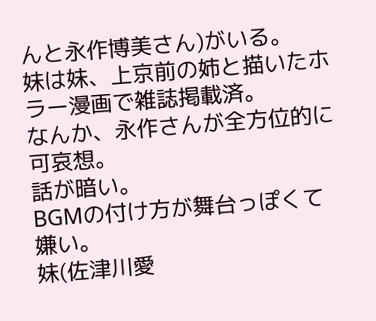んと永作博美さん)がいる。
妹は妹、上京前の姉と描いたホラー漫画で雑誌掲載済。
なんか、永作さんが全方位的に可哀想。
話が暗い。
BGMの付け方が舞台っぽくて嫌い。
妹(佐津川愛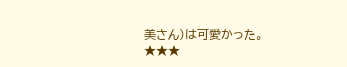美さん)は可愛かった。
★★★